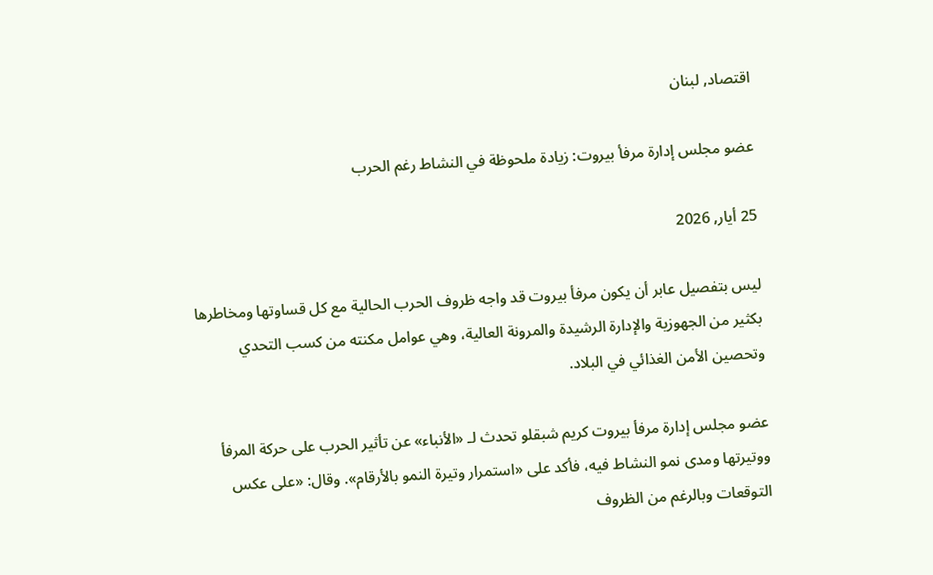اقتصاد, لبنان

عضو مجلس إدارة مرفأ بيروت: زيادة ملحوظة في النشاط رغم الحرب

25 أيار, 2026

ليس بتفصيل عابر أن يكون مرفأ بيروت قد واجه ظروف الحرب الحالية مع كل قساوتها ومخاطرها بكثير من الجهوزية والإدارة الرشيدة والمرونة العالية، وهي عوامل مكنته من كسب التحدي وتحصين الأمن الغذائي في البلاد.

عضو مجلس إدارة مرفأ بيروت كريم شبقلو تحدث لـ «الأنباء» عن تأثير الحرب على حركة المرفأ ووتيرتها ومدى نمو النشاط فيه، فأكد على «استمرار وتيرة النمو بالأرقام». وقال: «على عكس التوقعات وبالرغم من الظروف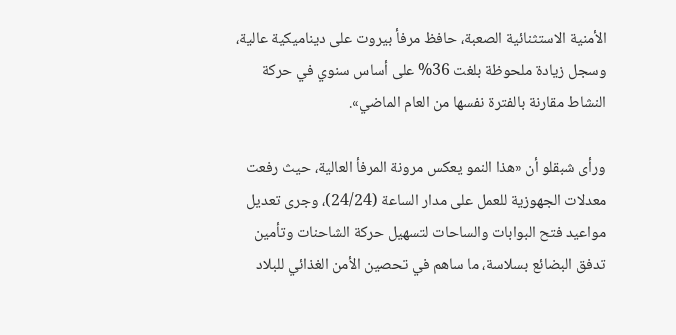الأمنية الاستثنائية الصعبة، حافظ مرفأ بيروت على ديناميكية عالية، وسجل زيادة ملحوظة بلغت 36% على أساس سنوي في حركة النشاط مقارنة بالفترة نفسها من العام الماضي».

ورأى شبقلو أن «هذا النمو يعكس مرونة المرفأ العالية، حيث رفعت معدلات الجهوزية للعمل على مدار الساعة (24/24)، وجرى تعديل مواعيد فتح البوابات والساحات لتسهيل حركة الشاحنات وتأمين تدفق البضائع بسلاسة، ما ساهم في تحصين الأمن الغذائي للبلاد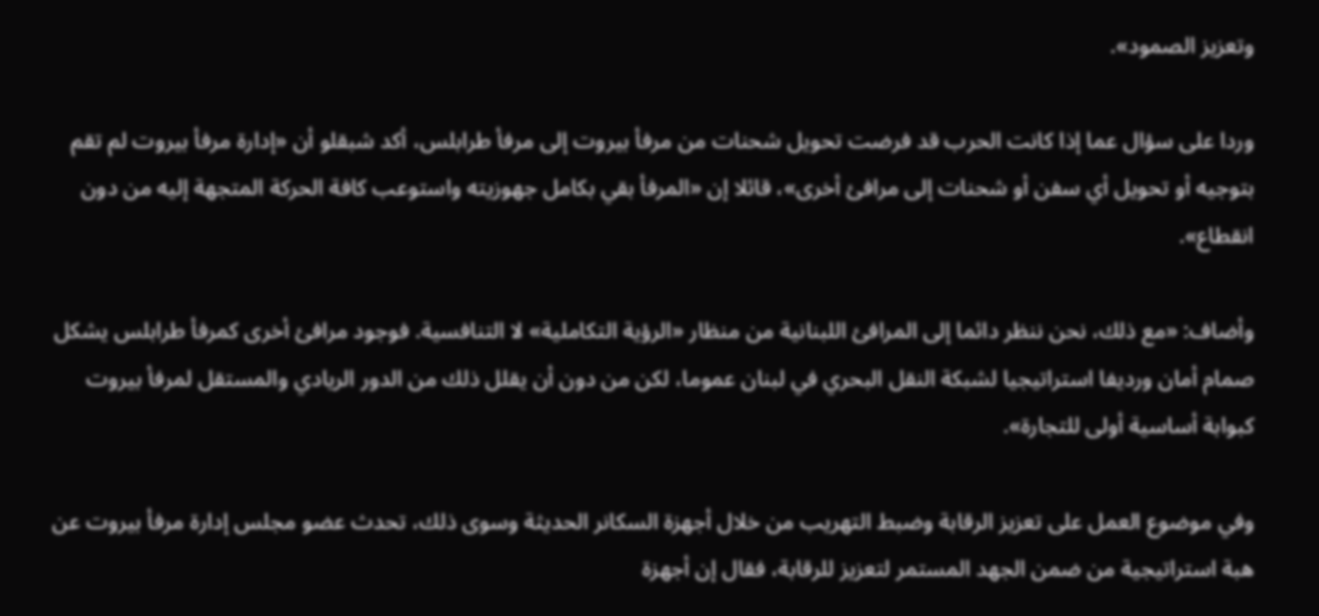وتعزيز الصمود».

وردا على سؤال عما إذا كانت الحرب قد فرضت تحويل شحنات من مرفأ بيروت إلى مرفأ طرابلس، أكد شبقلو أن «إدارة مرفأ بيروت لم تقم بتوجيه أو تحويل أي سفن أو شحنات إلى مرافئ أخرى»، قائلا إن «المرفأ بقي بكامل جهوزيته واستوعب كافة الحركة المتجهة إليه من دون انقطاع».

وأضاف: «مع ذلك، نحن ننظر دائما إلى المرافئ اللبنانية من منظار «الرؤية التكاملية» لا التنافسية. فوجود مرافئ أخرى كمرفأ طرابلس يشكل صمام أمان ورديفا استراتيجيا لشبكة النقل البحري في لبنان عموما، لكن من دون أن يقلل ذلك من الدور الريادي والمستقل لمرفأ بيروت كبوابة أساسية أولى للتجارة».

وفي موضوع العمل على تعزيز الرقابة وضبط التهريب من خلال أجهزة السكانر الحديثة وسوى ذلك، تحدث عضو مجلس إدارة مرفأ بيروت عن هبة استراتيجية من ضمن الجهد المستمر لتعزيز للرقابة، فقال إن أجهزة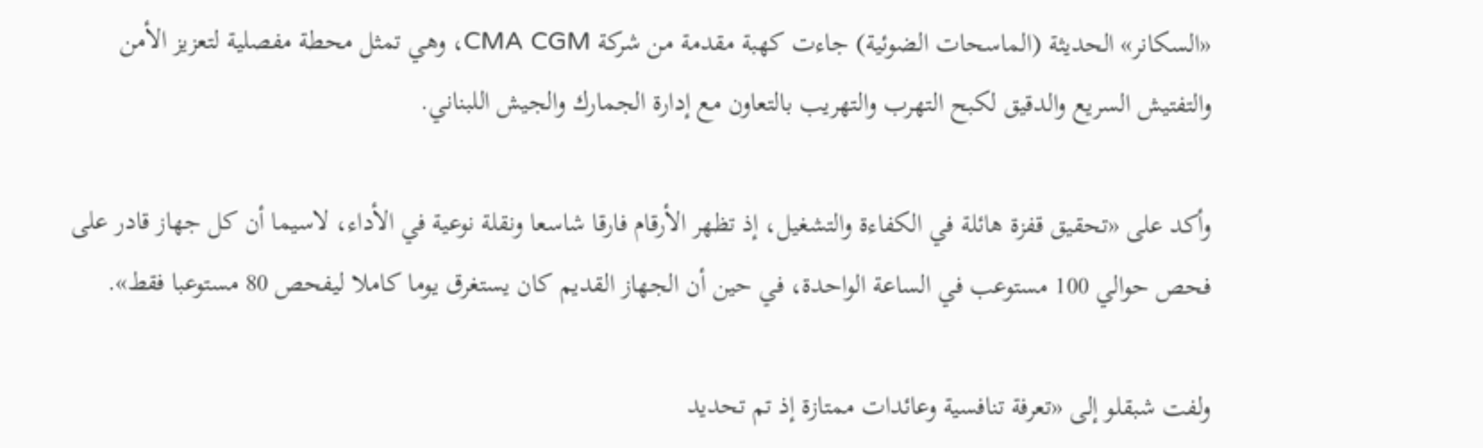«السكانر» الحديثة (الماسحات الضوئية) جاءت كهبة مقدمة من شركة CMA CGM، وهي تمثل محطة مفصلية لتعزيز الأمن والتفتيش السريع والدقيق لكبح التهرب والتهريب بالتعاون مع إدارة الجمارك والجيش اللبناني.

وأكد على «تحقيق قفزة هائلة في الكفاءة والتشغيل، إذ تظهر الأرقام فارقا شاسعا ونقلة نوعية في الأداء، لاسيما أن كل جهاز قادر على فحص حوالي 100 مستوعب في الساعة الواحدة، في حين أن الجهاز القديم كان يستغرق يوما كاملا ليفحص 80 مستوعبا فقط».

ولفت شبقلو إلى «تعرفة تنافسية وعائدات ممتازة إذ تم تحديد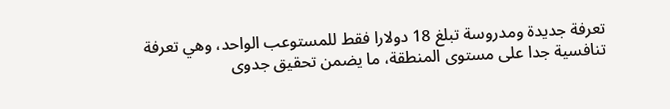تعرفة جديدة ومدروسة تبلغ 18 دولارا فقط للمستوعب الواحد، وهي تعرفة تنافسية جدا على مستوى المنطقة، ما يضمن تحقيق جدوى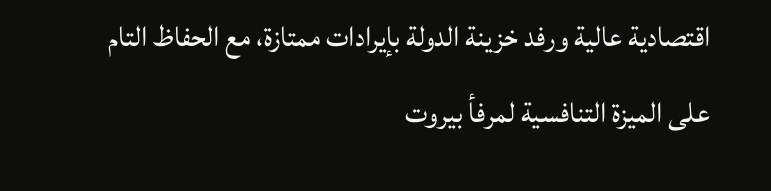اقتصادية عالية ورفد خزينة الدولة بإيرادات ممتازة، مع الحفاظ التام على الميزة التنافسية لمرفأ بيروت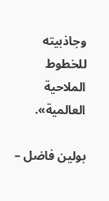وجاذبيته للخطوط الملاحية العالمية».

بولين فاضل –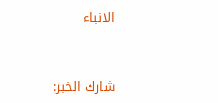الانباء



شارك الخبر: